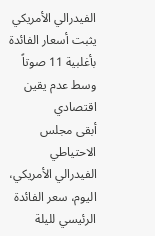الفيدرالي الأمريكي يثبت أسعار الفائدة بأغلبية 11 صوتاً وسط عدم يقين اقتصادي
أبقى مجلس الاحتياطي الفيدرالي الأمريكي، اليوم، سعر الفائدة الرئيسي لليلة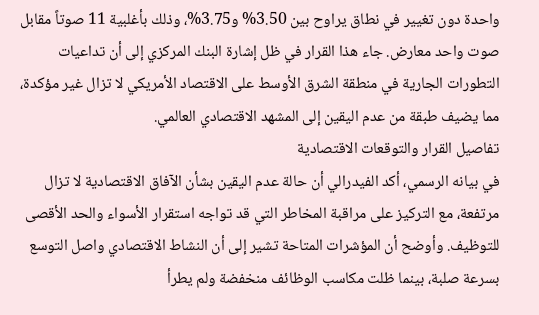واحدة دون تغيير في نطاق يراوح بين 3.50% و3.75%، وذلك بأغلبية 11 صوتاً مقابل صوت واحد معارض. جاء هذا القرار في ظل إشارة البنك المركزي إلى أن تداعيات التطورات الجارية في منطقة الشرق الأوسط على الاقتصاد الأمريكي لا تزال غير مؤكدة، مما يضيف طبقة من عدم اليقين إلى المشهد الاقتصادي العالمي.
تفاصيل القرار والتوقعات الاقتصادية
في بيانه الرسمي، أكد الفيدرالي أن حالة عدم اليقين بشأن الآفاق الاقتصادية لا تزال مرتفعة، مع التركيز على مراقبة المخاطر التي قد تواجه استقرار الأسواء والحد الأقصى للتوظيف. وأوضح أن المؤشرات المتاحة تشير إلى أن النشاط الاقتصادي واصل التوسع بسرعة صلبة، بينما ظلت مكاسب الوظائف منخفضة ولم يطرأ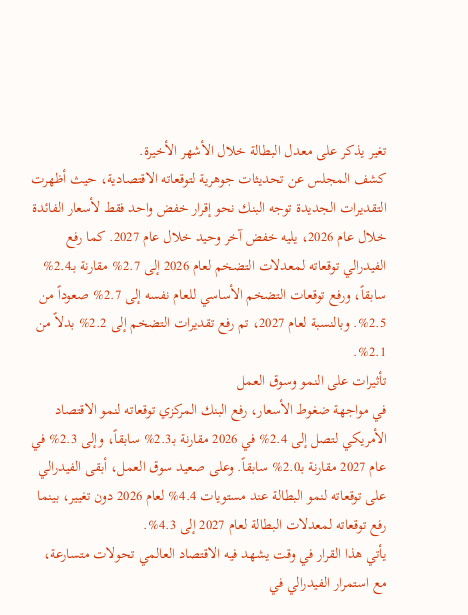تغير يذكر على معدل البطالة خلال الأشهر الأخيرة.
كشف المجلس عن تحديثات جوهرية لتوقعاته الاقتصادية، حيث أظهرت التقديرات الجديدة توجه البنك نحو إقرار خفض واحد فقط لأسعار الفائدة خلال عام 2026، يليه خفض آخر وحيد خلال عام 2027. كما رفع الفيدرالي توقعاته لمعدلات التضخم لعام 2026 إلى 2.7% مقارنة بـ2.4% سابقاً، ورفع توقعات التضخم الأساسي للعام نفسه إلى 2.7% صعوداً من 2.5%. وبالنسبة لعام 2027، تم رفع تقديرات التضخم إلى 2.2% بدلاً من 2.1%.
تأثيرات على النمو وسوق العمل
في مواجهة ضغوط الأسعار، رفع البنك المركزي توقعاته لنمو الاقتصاد الأمريكي لتصل إلى 2.4% في 2026 مقارنة بـ2.3% سابقاً، وإلى 2.3% في عام 2027 مقارنة بـ2.0% سابقاً. وعلى صعيد سوق العمل، أبقى الفيدرالي على توقعاته لنمو البطالة عند مستويات 4.4% لعام 2026 دون تغيير، بينما رفع توقعاته لمعدلات البطالة لعام 2027 إلى 4.3%.
يأتي هذا القرار في وقت يشهد فيه الاقتصاد العالمي تحولات متسارعة، مع استمرار الفيدرالي في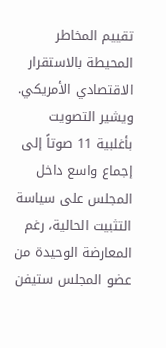تقييم المخاطر المحيطة بالاستقرار الاقتصادي الأمريكي. ويشير التصويت بأغلبية 11 صوتاً إلى إجماع واسع داخل المجلس على سياسة التثبيت الحالية، رغم المعارضة الوحيدة من عضو المجلس ستيفن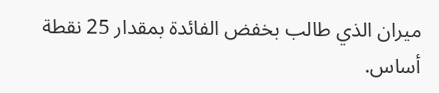ميران الذي طالب بخفض الفائدة بمقدار 25 نقطة أساس.